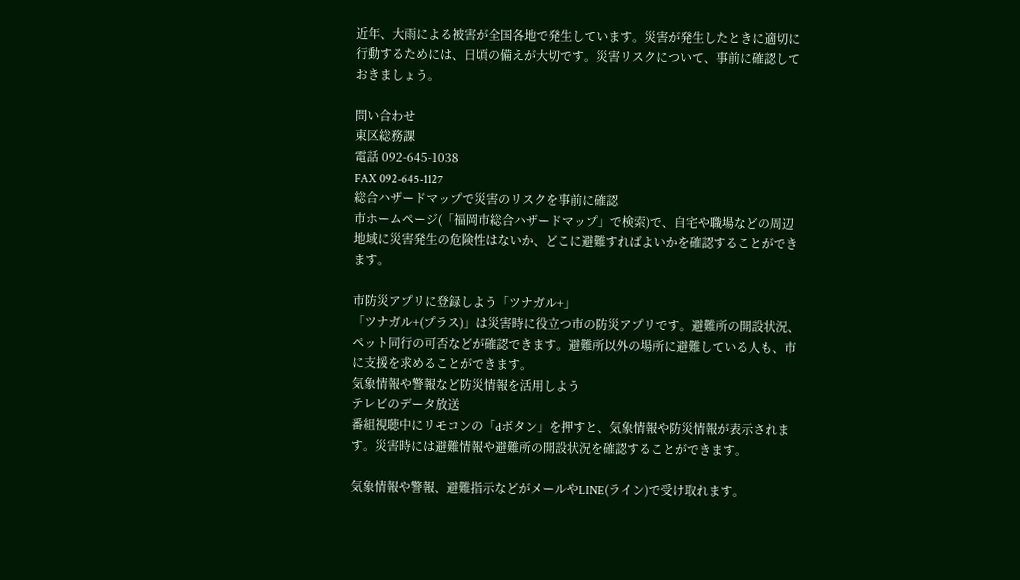近年、大雨による被害が全国各地で発生しています。災害が発生したときに適切に行動するためには、日頃の備えが大切です。災害リスクについて、事前に確認しておきましょう。

問い合わせ
東区総務課
電話 092-645-1038
FAX 092-645-1127
総合ハザードマップで災害のリスクを事前に確認
市ホームページ(「福岡市総合ハザードマップ」で検索)で、自宅や職場などの周辺地域に災害発生の危険性はないか、どこに避難すればよいかを確認することができます。

市防災アプリに登録しよう「ツナガル+」
「ツナガル+(プラス)」は災害時に役立つ市の防災アプリです。避難所の開設状況、ペット同行の可否などが確認できます。避難所以外の場所に避難している人も、市に支援を求めることができます。
気象情報や警報など防災情報を活用しよう
テレビのデータ放送
番組視聴中にリモコンの「dボタン」を押すと、気象情報や防災情報が表示されます。災害時には避難情報や避難所の開設状況を確認することができます。

気象情報や警報、避難指示などがメールやLINE(ライン)で受け取れます。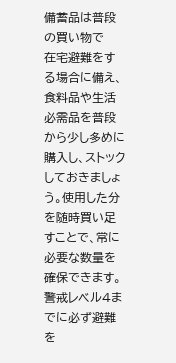備蓄品は普段の買い物で
在宅避難をする場合に備え、食料品や生活必需品を普段から少し多めに購入し、ストックしておきましょう。使用した分を随時買い足すことで、常に必要な数量を確保できます。
警戒レベル4までに必ず避難を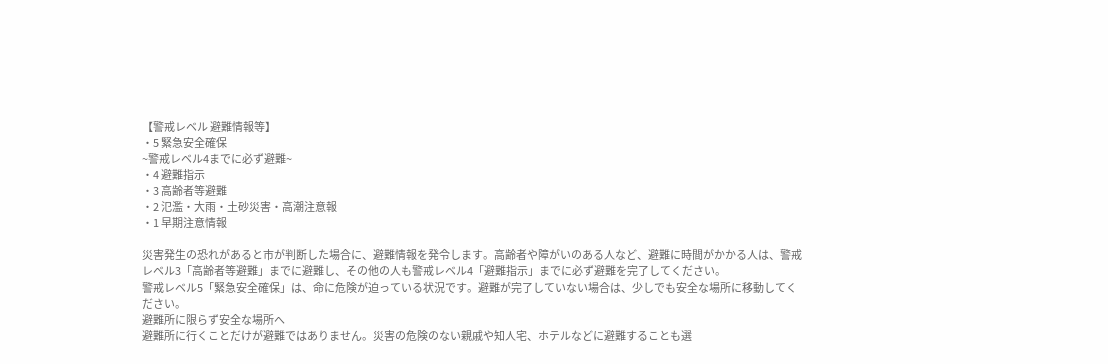【警戒レベル 避難情報等】
・5 緊急安全確保
~警戒レベル4までに必ず避難~
・4 避難指示
・3 高齢者等避難
・2 氾濫・大雨・土砂災害・高潮注意報
・1 早期注意情報

災害発生の恐れがあると市が判断した場合に、避難情報を発令します。高齢者や障がいのある人など、避難に時間がかかる人は、警戒レベル3「高齢者等避難」までに避難し、その他の人も警戒レベル4「避難指示」までに必ず避難を完了してください。
警戒レベル5「緊急安全確保」は、命に危険が迫っている状況です。避難が完了していない場合は、少しでも安全な場所に移動してください。
避難所に限らず安全な場所へ
避難所に行くことだけが避難ではありません。災害の危険のない親戚や知人宅、ホテルなどに避難することも選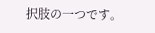択肢の一つです。